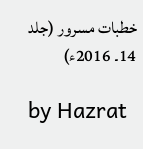خطبات مسرور (جلد 14۔ 2016ء)

by Hazrat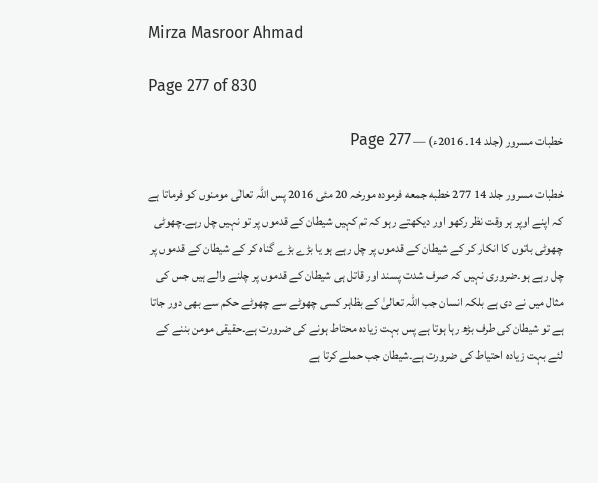Mirza Masroor Ahmad

Page 277 of 830

خطبات مسرور (جلد 14۔ 2016ء) — Page 277

خطبات مسرور جلد 14 277 خطبه جمعه فرمودہ مورخہ 20 مئی 2016 پس اللہ تعالٰی مومنوں کو فرماتا ہے کہ اپنے اوپر ہر وقت نظر رکھو اور دیکھتے رہو کہ تم کہیں شیطان کے قدموں پر تو نہیں چل رہے۔چھوٹی چھوٹی باتوں کا انکار کر کے شیطان کے قدموں پر چل رہے ہو یا بڑے بڑے گناہ کر کے شیطان کے قدموں پر چل رہے ہو۔ضروری نہیں کہ صرف شدت پسند اور قاتل ہی شیطان کے قدموں پر چلنے والے ہیں جس کی مثال میں نے دی ہے بلکہ انسان جب اللہ تعالیٰ کے بظاہر کسی چھوٹے سے چھوٹے حکم سے بھی دور جاتا ہے تو شیطان کی طرف بڑھ رہا ہوتا ہے پس بہت زیادہ محتاط ہونے کی ضرورت ہے۔حقیقی مومن بننے کے لئے بہت زیادہ احتیاط کی ضرورت ہے۔شیطان جب حملے کرتا ہے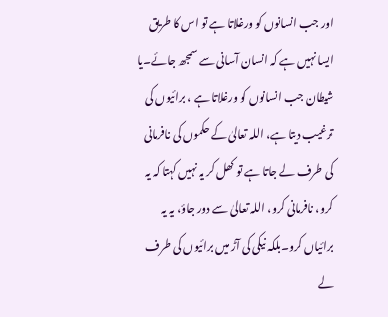اور جب انسانوں کو ورغلاتا ہے تو اس کا طریق ایسا نہیں ہے کہ انسان آسانی سے سمجھ جائے۔یا شیطان جب انسانوں کو ورغلاتا ہے ، برائیوں کی ترغیب دیتا ہے، اللہ تعالیٰ کے حکموں کی نافرمانی کی طرف لے جاتا ہے تو کھل کر یہ نہیں کہتا کہ یہ کرو، نافرمانی کرو، اللہ تعالیٰ سے دور جاؤ، یہ یہ برائیاں کرو۔بلکہ نیکی کی آڑ میں برائیوں کی طرف لے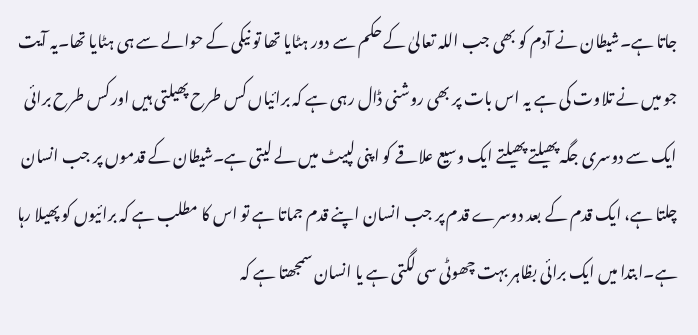جاتا ہے۔شیطان نے آدم کو بھی جب اللہ تعالیٰ کے حکم سے دور ہٹایا تھا تو نیکی کے حوالے سے ہی ہٹایا تھا۔یہ آیت جو میں نے تلاوت کی ہے یہ اس بات پر بھی روشنی ڈال رہی ہے کہ برائیاں کس طرح پھیلتی ہیں اور کس طرح برائی ایک سے دوسری جگہ پھیلتے پھیلتے ایک وسیع علاقے کو اپنی لپیٹ میں لے لیتی ہے۔شیطان کے قدموں پر جب انسان چلتا ہے، ایک قدم کے بعد دوسرے قدم پر جب انسان اپنے قدم جماتا ہے تو اس کا مطلب ہے کہ برائیوں کو پھیلا رہا ہے۔ابتدا میں ایک برائی بظاہر بہت چھوٹی سی لگتی ہے یا انسان سمجھتا ہے کہ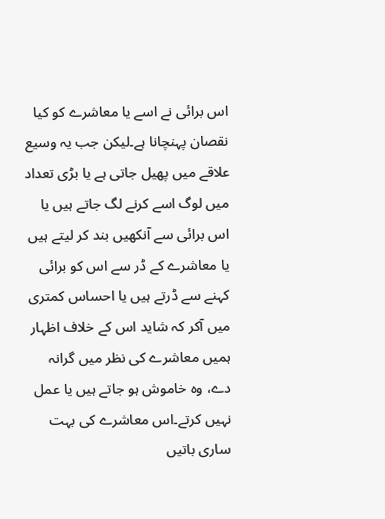اس برائی نے اسے یا معاشرے کو کیا نقصان پہنچانا ہے۔لیکن جب یہ وسیع علاقے میں پھیل جاتی ہے یا بڑی تعداد میں لوگ اسے کرنے لگ جاتے ہیں یا اس برائی سے آنکھیں بند کر لیتے ہیں یا معاشرے کے ڈر سے اس کو برائی کہنے سے ڈرتے ہیں یا احساس کمتری میں آکر کہ شاید اس کے خلاف اظہار ہمیں معاشرے کی نظر میں گرانہ دے، وہ خاموش ہو جاتے ہیں یا عمل نہیں کرتے۔اس معاشرے کی بہت ساری باتیں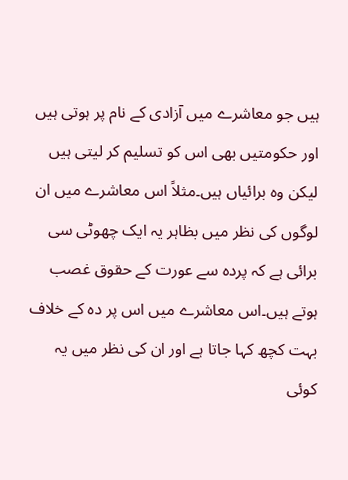ہیں جو معاشرے میں آزادی کے نام پر ہوتی ہیں اور حکومتیں بھی اس کو تسلیم کر لیتی ہیں لیکن وہ برائیاں ہیں۔مثلاً اس معاشرے میں ان لوگوں کی نظر میں بظاہر یہ ایک چھوٹی سی برائی ہے کہ پردہ سے عورت کے حقوق غصب ہوتے ہیں۔اس معاشرے میں اس پر دہ کے خلاف بہت کچھ کہا جاتا ہے اور ان کی نظر میں یہ کوئی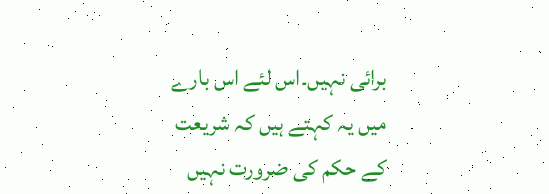برائی نہیں۔اس لئے اس بارے میں یہ کہتے ہیں کہ شریعت کے حکم کی ضرورت نہیں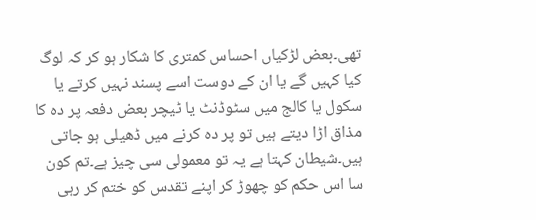تھی۔بعض لڑکیاں احساس کمتری کا شکار ہو کر کہ لوگ کیا کہیں گے یا ان کے دوست اسے پسند نہیں کرتے یا سکول یا کالج میں سٹوڈنٹ یا ٹیچر بعض دفعہ پر دہ کا مذاق اڑا دیتے ہیں تو پر دہ کرنے میں ڈھیلی ہو جاتی ہیں۔شیطان کہتا ہے یہ تو معمولی سی چیز ہے۔تم کون سا اس حکم کو چھوڑ کر اپنے تقدس کو ختم کر رہی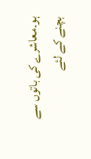ہو۔معاشرے کی باتوں سے بچنے کے لئے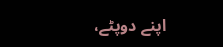اپنے دوپٹے،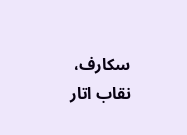سکارف، نقاب اتار